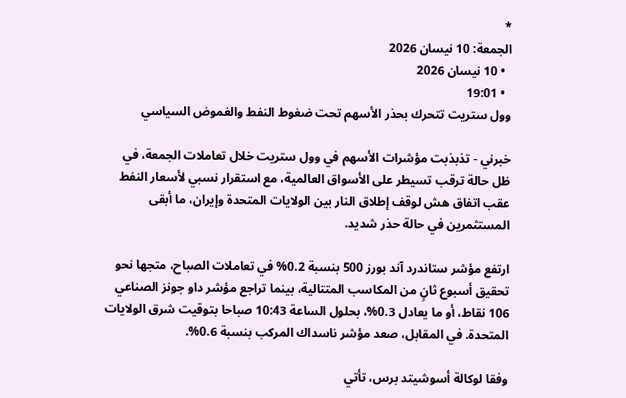*
الجمعة: 10 نيسان 2026
  • 10 نيسان 2026
  • 19:01
وول ستريت تتحرك بحذر الأسهم تحت ضغوط النفط والغموض السياسي

خبرني - تذبذبت مؤشرات الأسهم في وول ستريت خلال تعاملات الجمعة، في ظل حالة ترقب تسيطر على الأسواق العالمية، مع استقرار نسبي لأسعار النفط عقب اتفاق هش لوقف إطلاق النار بين الولايات المتحدة وإيران، ما أبقى المستثمرين في حالة حذر شديد.

ارتفع مؤشر ستاندرد آند بورز 500 بنسبة 0.2% في تعاملات الصباح، متجها نحو تحقيق أسبوع ثانٍ من المكاسب المتتالية، بينما تراجع مؤشر داو جونز الصناعي 106 نقاط، أو ما يعادل 0.3%، بحلول الساعة 10:43 صباحا بتوقيت شرق الولايات المتحدة. في المقابل، صعد مؤشر ناسداك المركب بنسبة 0.6%.

وفقا لوكالة أسوشيتد برس، تأتي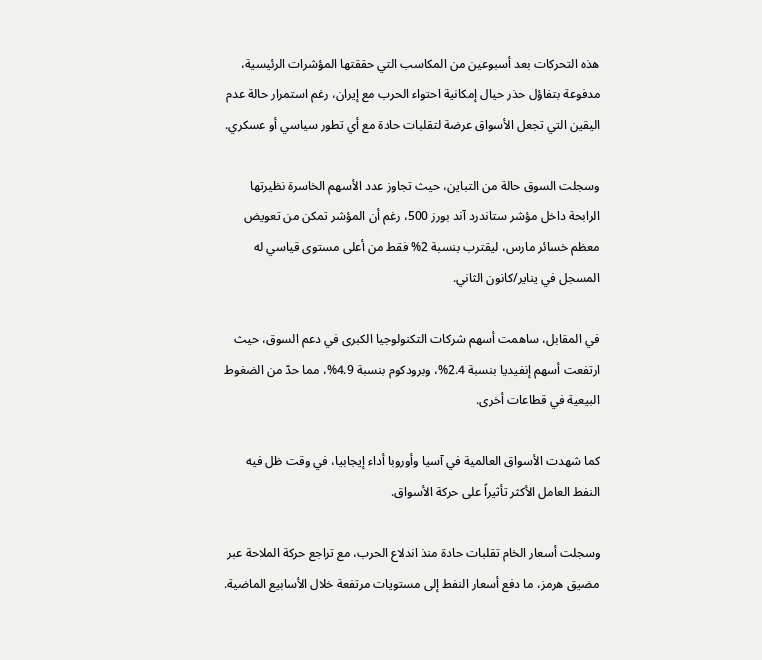هذه التحركات بعد أسبوعين من المكاسب التي حققتها المؤشرات الرئيسية، مدفوعة بتفاؤل حذر حيال إمكانية احتواء الحرب مع إيران، رغم استمرار حالة عدم اليقين التي تجعل الأسواق عرضة لتقلبات حادة مع أي تطور سياسي أو عسكري.

وسجلت السوق حالة من التباين، حيث تجاوز عدد الأسهم الخاسرة نظيرتها الرابحة داخل مؤشر ستاندرد آند بورز 500، رغم أن المؤشر تمكن من تعويض معظم خسائر مارس، ليقترب بنسبة 2% فقط من أعلى مستوى قياسي له المسجل في يناير/كانون الثاني.

في المقابل، ساهمت أسهم شركات التكنولوجيا الكبرى في دعم السوق، حيث ارتفعت أسهم إنفيديا بنسبة 2.4%، وبرودكوم بنسبة 4.9%، مما حدّ من الضغوط البيعية في قطاعات أخرى.

كما شهدت الأسواق العالمية في آسيا وأوروبا أداء إيجابيا، في وقت ظل فيه النفط العامل الأكثر تأثيراً على حركة الأسواق.

وسجلت أسعار الخام تقلبات حادة منذ اندلاع الحرب، مع تراجع حركة الملاحة عبر مضيق هرمز، ما دفع أسعار النفط إلى مستويات مرتفعة خلال الأسابيع الماضية.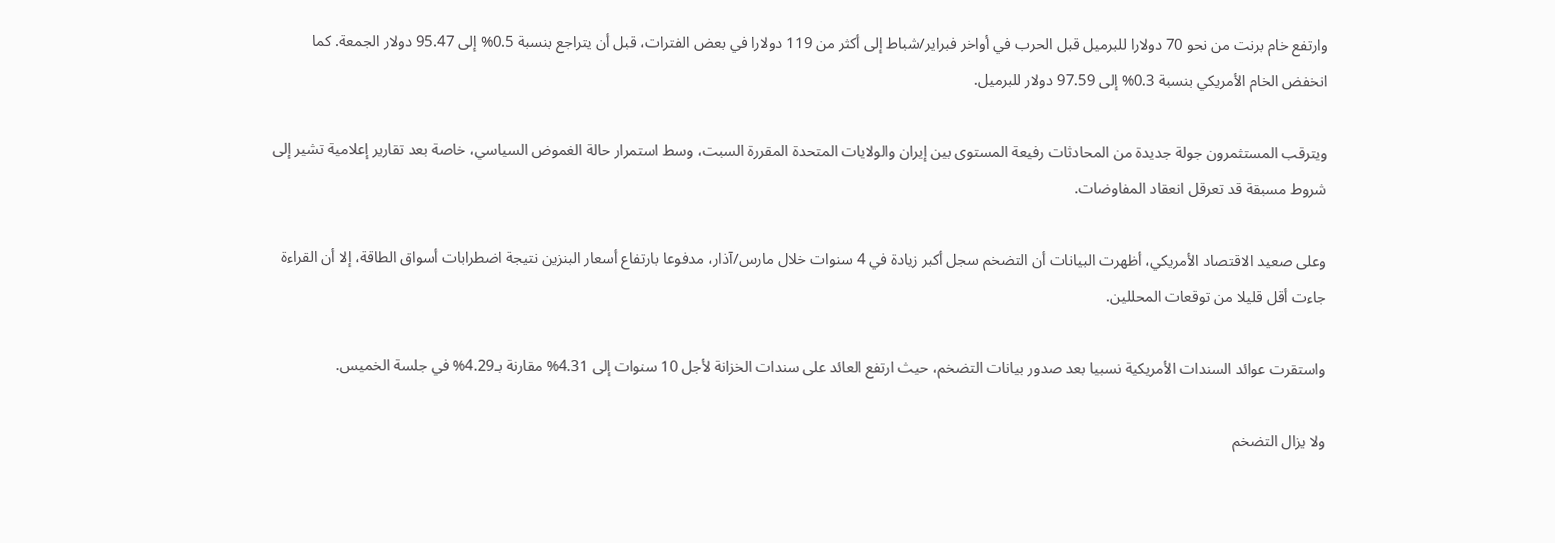وارتفع خام برنت من نحو 70 دولارا للبرميل قبل الحرب في أواخر فبراير/شباط إلى أكثر من 119 دولارا في بعض الفترات، قبل أن يتراجع بنسبة 0.5% إلى 95.47 دولار الجمعة. كما انخفض الخام الأمريكي بنسبة 0.3% إلى 97.59 دولار للبرميل.

ويترقب المستثمرون جولة جديدة من المحادثات رفيعة المستوى بين إيران والولايات المتحدة المقررة السبت، وسط استمرار حالة الغموض السياسي، خاصة بعد تقارير إعلامية تشير إلى شروط مسبقة قد تعرقل انعقاد المفاوضات.

وعلى صعيد الاقتصاد الأمريكي، أظهرت البيانات أن التضخم سجل أكبر زيادة في 4 سنوات خلال مارس/آذار، مدفوعا بارتفاع أسعار البنزين نتيجة اضطرابات أسواق الطاقة، إلا أن القراءة جاءت أقل قليلا من توقعات المحللين.

واستقرت عوائد السندات الأمريكية نسبيا بعد صدور بيانات التضخم، حيث ارتفع العائد على سندات الخزانة لأجل 10 سنوات إلى 4.31% مقارنة بـ4.29% في جلسة الخميس.

ولا يزال التضخم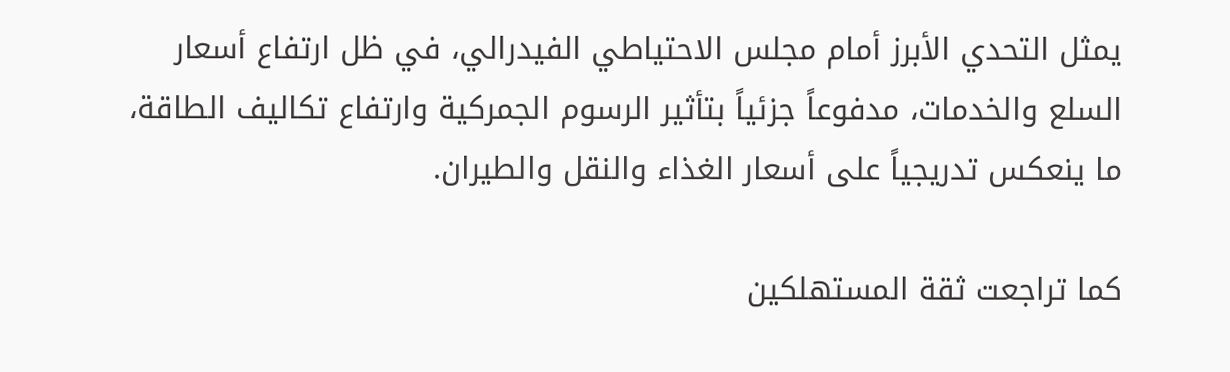يمثل التحدي الأبرز أمام مجلس الاحتياطي الفيدرالي، في ظل ارتفاع أسعار السلع والخدمات، مدفوعاً جزئياً بتأثير الرسوم الجمركية وارتفاع تكاليف الطاقة، ما ينعكس تدريجياً على أسعار الغذاء والنقل والطيران.

كما تراجعت ثقة المستهلكين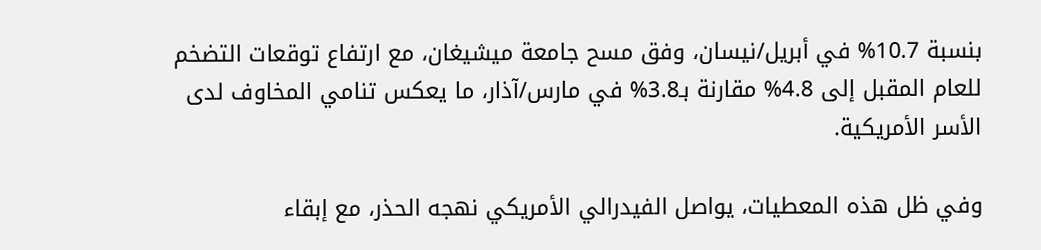بنسبة 10.7% في أبريل/نيسان، وفق مسح جامعة ميشيغان، مع ارتفاع توقعات التضخم للعام المقبل إلى 4.8% مقارنة بـ3.8% في مارس/آذار، ما يعكس تنامي المخاوف لدى الأسر الأمريكية.

وفي ظل هذه المعطيات، يواصل الفيدرالي الأمريكي نهجه الحذر، مع إبقاء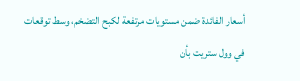أسعار الفائدة ضمن مستويات مرتفعة لكبح التضخم، وسط توقعات في وول ستريت بأن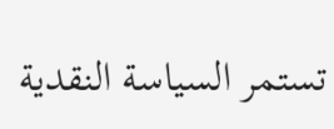تستمر السياسة النقدية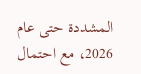المشددة حتى عام 2026، مع احتمال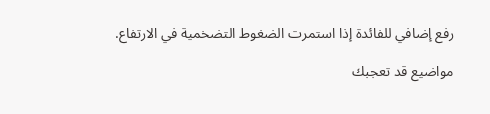رفع إضافي للفائدة إذا استمرت الضغوط التضخمية في الارتفاع.

مواضيع قد تعجبك